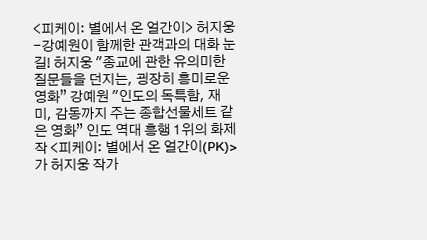<피케이: 별에서 온 얼간이> 허지웅-강예원이 함께한 관객과의 대화 눈길! 허지웅 "종교에 관한 유의미한 질문들을 던지는, 굉장히 흥미로운 영화” 강예원 "인도의 독특함, 재미, 감동까지 주는 종합선물세트 같은 영화” 인도 역대 흥행 1위의 화제작 <피케이: 별에서 온 얼간이(PK)>가 허지웅 작가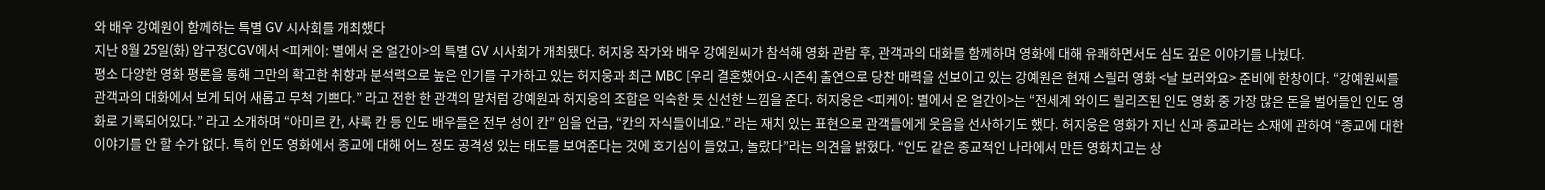와 배우 강예원이 함께하는 특별 GV 시사회를 개최했다
지난 8월 25일(화) 압구정CGV에서 <피케이: 별에서 온 얼간이>의 특별 GV 시사회가 개최됐다. 허지웅 작가와 배우 강예원씨가 참석해 영화 관람 후, 관객과의 대화를 함께하며 영화에 대해 유쾌하면서도 심도 깊은 이야기를 나눴다.
평소 다양한 영화 평론을 통해 그만의 확고한 취향과 분석력으로 높은 인기를 구가하고 있는 허지웅과 최근 MBC [우리 결혼했어요-시즌4] 출연으로 당찬 매력을 선보이고 있는 강예원은 현재 스릴러 영화 <날 보러와요> 준비에 한창이다. “강예원씨를 관객과의 대화에서 보게 되어 새롭고 무척 기쁘다.” 라고 전한 한 관객의 말처럼 강예원과 허지웅의 조합은 익숙한 듯 신선한 느낌을 준다. 허지웅은 <피케이: 별에서 온 얼간이>는 “전세계 와이드 릴리즈된 인도 영화 중 가장 많은 돈을 벌어들인 인도 영화로 기록되어있다.” 라고 소개하며 “아미르 칸, 샤룩 칸 등 인도 배우들은 전부 성이 칸” 임을 언급, “칸의 자식들이네요.” 라는 재치 있는 표현으로 관객들에게 웃음을 선사하기도 했다. 허지웅은 영화가 지닌 신과 종교라는 소재에 관하여 “종교에 대한 이야기를 안 할 수가 없다. 특히 인도 영화에서 종교에 대해 어느 정도 공격성 있는 태도를 보여준다는 것에 호기심이 들었고, 놀랐다”라는 의견을 밝혔다. “인도 같은 종교적인 나라에서 만든 영화치고는 상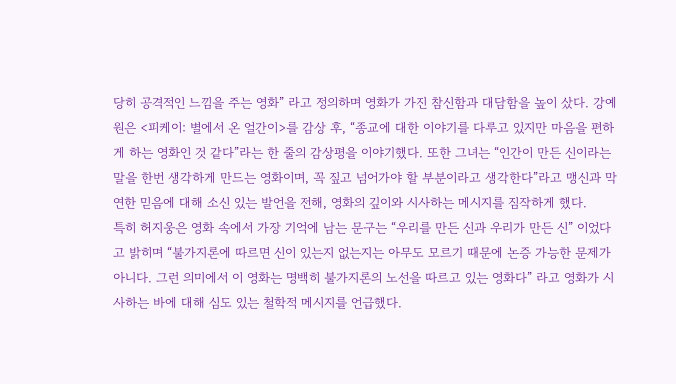당히 공격적인 느낌을 주는 영화” 라고 정의하며 영화가 가진 참신함과 대담함을 높이 샀다. 강예원은 <피케이: 별에서 온 얼간이>를 감상 후, “종교에 대한 이야기를 다루고 있지만 마음을 편하게 하는 영화인 것 같다”라는 한 줄의 감상평을 이야기했다. 또한 그녀는 “인간이 만든 신이라는 말을 한번 생각하게 만드는 영화이며, 꼭 짚고 넘어가야 할 부분이라고 생각한다”라고 맹신과 막연한 믿음에 대해 소신 있는 발언을 전해, 영화의 깊이와 시사하는 메시지를 짐작하게 했다.
특히 허지웅은 영화 속에서 가장 기억에 남는 문구는 “우리를 만든 신과 우리가 만든 신” 이었다고 밝히며 “불가지론에 따르면 신이 있는지 없는지는 아무도 모르기 때문에 논증 가능한 문제가 아니다. 그런 의미에서 이 영화는 명백히 불가지론의 노선을 따르고 있는 영화다” 라고 영화가 시사하는 바에 대해 심도 있는 철학적 메시지를 언급했다.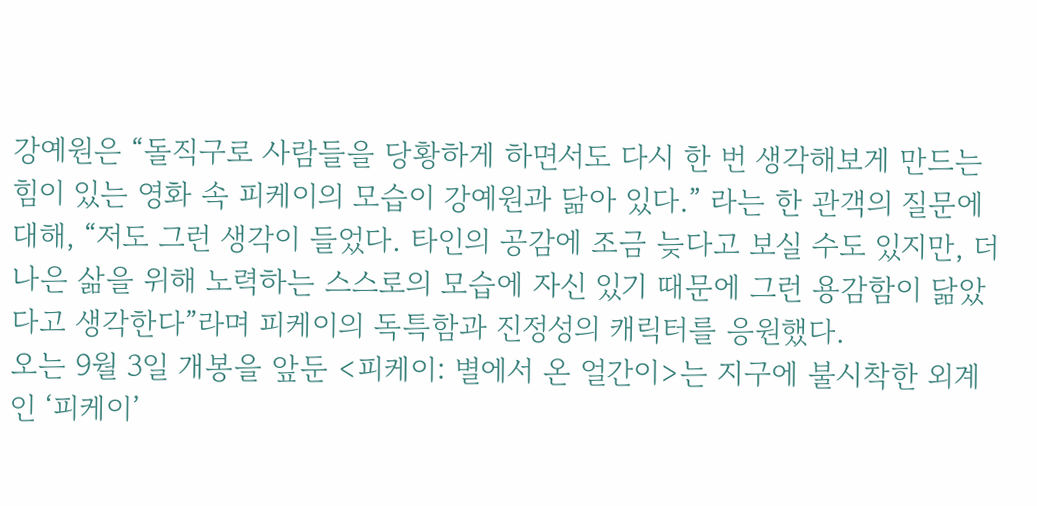강예원은 “돌직구로 사람들을 당황하게 하면서도 다시 한 번 생각해보게 만드는 힘이 있는 영화 속 피케이의 모습이 강예원과 닮아 있다.” 라는 한 관객의 질문에 대해, “저도 그런 생각이 들었다. 타인의 공감에 조금 늦다고 보실 수도 있지만, 더 나은 삶을 위해 노력하는 스스로의 모습에 자신 있기 때문에 그런 용감함이 닮았다고 생각한다”라며 피케이의 독특함과 진정성의 캐릭터를 응원했다.
오는 9월 3일 개봉을 앞둔 <피케이: 별에서 온 얼간이>는 지구에 불시착한 외계인 ‘피케이’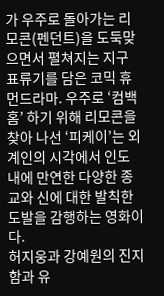가 우주로 돌아가는 리모콘(펜던트)을 도둑맞으면서 펼쳐지는 지구 표류기를 담은 코믹 휴먼드라마. 우주로 ‘컴백 홈’ 하기 위해 리모콘을 찾아 나선 ‘피케이’는 외계인의 시각에서 인도 내에 만연한 다양한 종교와 신에 대한 발칙한 도발을 감행하는 영화이다.
허지웅과 강예원의 진지함과 유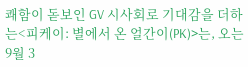쾌함이 돋보인 GV 시사회로 기대감을 더하는<피케이: 별에서 온 얼간이(PK)>는, 오는 9월 3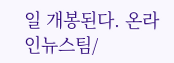일 개봉된다. 온라인뉴스팀/